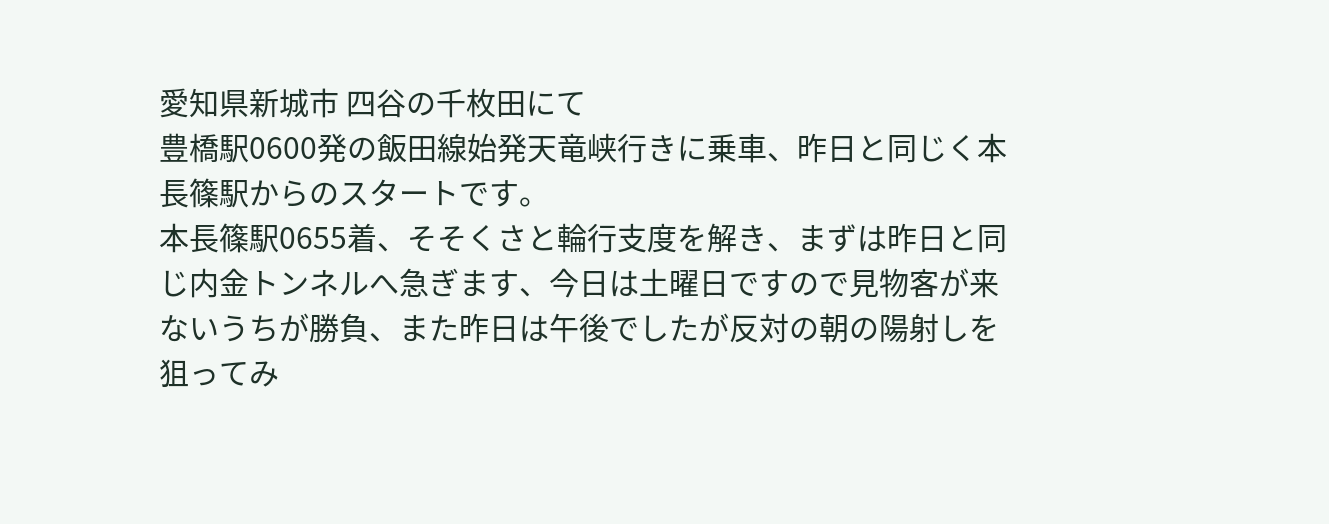愛知県新城市 四谷の千枚田にて
豊橋駅0600発の飯田線始発天竜峡行きに乗車、昨日と同じく本長篠駅からのスタートです。
本長篠駅0655着、そそくさと輪行支度を解き、まずは昨日と同じ内金トンネルへ急ぎます、今日は土曜日ですので見物客が来ないうちが勝負、また昨日は午後でしたが反対の朝の陽射しを狙ってみ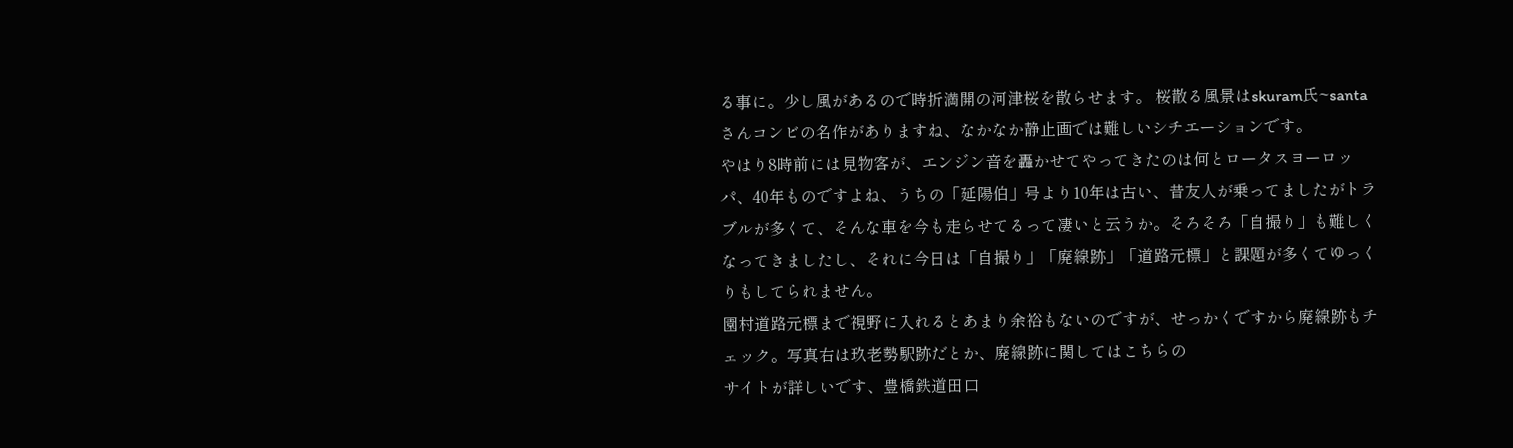る事に。少し風があるので時折満開の河津桜を散らせます。 桜散る風景はskuram氏~santaさんコンビの名作がありますね、なかなか静止画では難しいシチエーションです。
やはり8時前には見物客が、エンジン音を轟かせてやってきたのは何とロータスヨーロッパ、40年ものですよね、うちの「延陽伯」号より10年は古い、昔友人が乗ってましたがトラブルが多くて、そんな車を今も走らせてるって凄いと云うか。そろそろ「自撮り」も難しくなってきましたし、それに今日は「自撮り」「廃線跡」「道路元標」と課題が多くてゆっくりもしてられません。
園村道路元標まで視野に入れるとあまり余裕もないのですが、せっかくですから廃線跡もチェック。写真右は玖老勢駅跡だとか、廃線跡に関してはこちらの
サイトが詳しいです、豊橋鉄道田口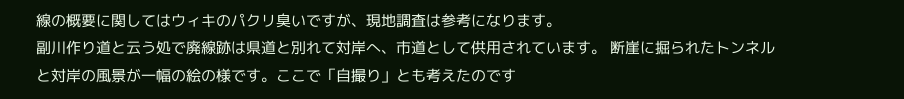線の概要に関してはウィキのパクリ臭いですが、現地調査は参考になります。
副川作り道と云う処で廃線跡は県道と別れて対岸へ、市道として供用されています。 断崖に掘られたトンネルと対岸の風景が一幅の絵の様です。ここで「自撮り」とも考えたのです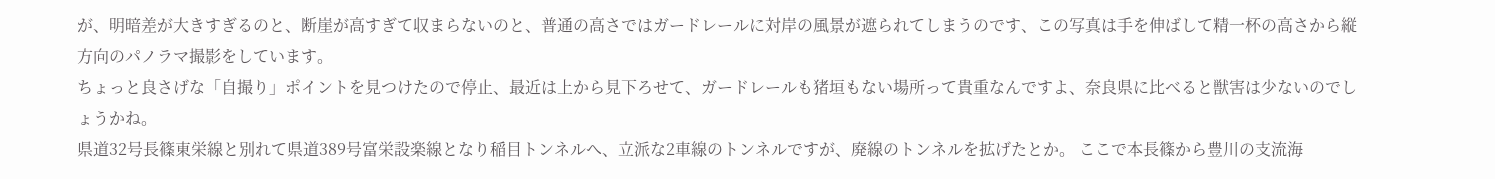が、明暗差が大きすぎるのと、断崖が高すぎて収まらないのと、普通の高さではガードレールに対岸の風景が遮られてしまうのです、この写真は手を伸ばして精一杯の高さから縦方向のパノラマ撮影をしています。
ちょっと良さげな「自撮り」ポイントを見つけたので停止、最近は上から見下ろせて、ガードレールも猪垣もない場所って貴重なんですよ、奈良県に比べると獣害は少ないのでしょうかね。
県道32号長篠東栄線と別れて県道389号富栄設楽線となり稲目トンネルへ、立派な2車線のトンネルですが、廃線のトンネルを拡げたとか。 ここで本長篠から豊川の支流海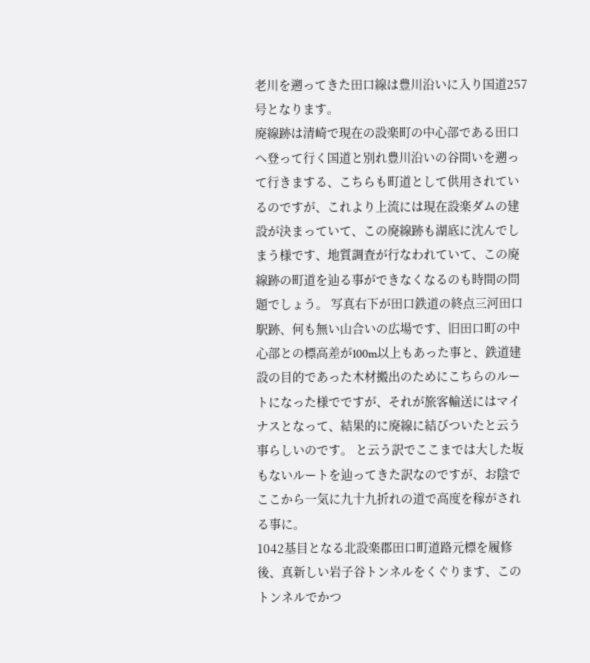老川を遡ってきた田口線は豊川沿いに入り国道257号となります。
廃線跡は清崎で現在の設楽町の中心部である田口へ登って行く国道と別れ豊川沿いの谷間いを遡って行きまする、こちらも町道として供用されているのですが、これより上流には現在設楽ダムの建設が決まっていて、この廃線跡も湖底に沈んでしまう様です、地質調査が行なわれていて、この廃線跡の町道を辿る事ができなくなるのも時間の問題でしょう。 写真右下が田口鉄道の終点三河田口駅跡、何も無い山合いの広場です、旧田口町の中心部との標高差が100m以上もあった事と、鉄道建設の目的であった木材搬出のためにこちらのルートになった様でですが、それが旅客輸送にはマイナスとなって、結果的に廃線に結びついたと云う事らしいのです。 と云う訳でここまでは大した坂もないルートを辿ってきた訳なのですが、お陰でここから一気に九十九折れの道で高度を稼がされる事に。
1042基目となる北設楽郡田口町道路元標を履修後、真新しい岩子谷トンネルをくぐります、このトンネルでかつ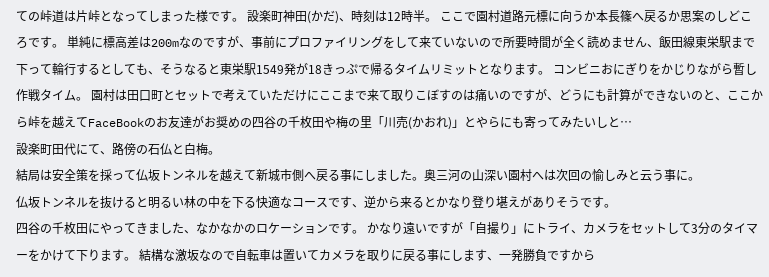ての峠道は片峠となってしまった様です。 設楽町神田(かだ)、時刻は12時半。 ここで園村道路元標に向うか本長篠へ戻るか思案のしどころです。 単純に標高差は200mなのですが、事前にプロファイリングをして来ていないので所要時間が全く読めません、飯田線東栄駅まで下って輪行するとしても、そうなると東栄駅1549発が18きっぷで帰るタイムリミットとなります。 コンビニおにぎりをかじりながら暫し作戦タイム。 園村は田口町とセットで考えていただけにここまで来て取りこぼすのは痛いのですが、どうにも計算ができないのと、ここから峠を越えてFaceBookのお友達がお奨めの四谷の千枚田や梅の里「川売(かおれ)」とやらにも寄ってみたいしと…
設楽町田代にて、路傍の石仏と白梅。
結局は安全策を採って仏坂トンネルを越えて新城市側へ戻る事にしました。奥三河の山深い園村へは次回の愉しみと云う事に。
仏坂トンネルを抜けると明るい林の中を下る快適なコースです、逆から来るとかなり登り堪えがありそうです。
四谷の千枚田にやってきました、なかなかのロケーションです。 かなり遠いですが「自撮り」にトライ、カメラをセットして3分のタイマーをかけて下ります。 結構な激坂なので自転車は置いてカメラを取りに戻る事にします、一発勝負ですから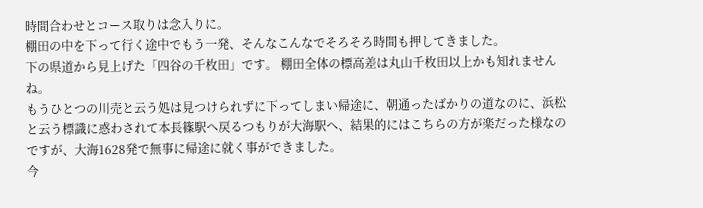時間合わせとコース取りは念入りに。
棚田の中を下って行く途中でもう一発、そんなこんなでそろそろ時間も押してきました。
下の県道から見上げた「四谷の千枚田」です。 棚田全体の標高差は丸山千枚田以上かも知れませんね。
もうひとつの川売と云う処は見つけられずに下ってしまい帰途に、朝通ったばかりの道なのに、浜松と云う標識に惑わされて本長篠駅へ戻るつもりが大海駅へ、結果的にはこちらの方が楽だった様なのですが、大海1628発で無事に帰途に就く事ができました。
今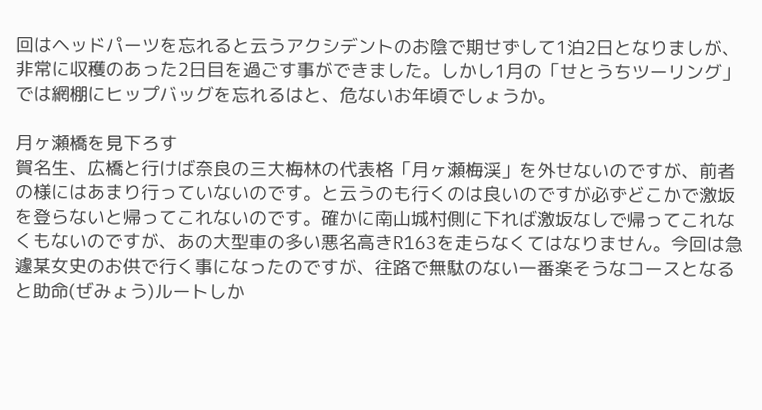回はヘッドパーツを忘れると云うアクシデントのお陰で期せずして1泊2日となりましが、非常に収穫のあった2日目を過ごす事ができました。しかし1月の「せとうちツーリング」では網棚にヒップバッグを忘れるはと、危ないお年頃でしょうか。

月ヶ瀬橋を見下ろす
賀名生、広橋と行けば奈良の三大梅林の代表格「月ヶ瀬梅渓」を外せないのですが、前者の様にはあまり行っていないのです。と云うのも行くのは良いのですが必ずどこかで激坂を登らないと帰ってこれないのです。確かに南山城村側に下れば激坂なしで帰ってこれなくもないのですが、あの大型車の多い悪名高きR163を走らなくてはなりません。今回は急遽某女史のお供で行く事になったのですが、往路で無駄のない一番楽そうなコースとなると助命(ぜみょう)ルートしか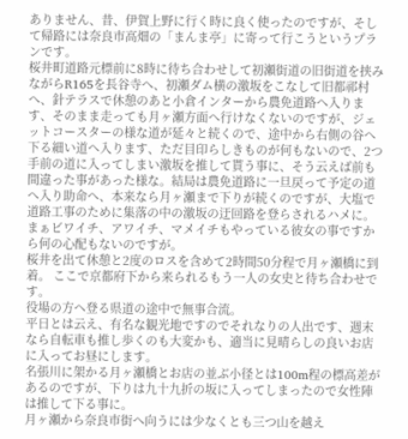ありません、昔、伊賀上野に行く時に良く使ったのですが、そして帰路には奈良市高畑の「まんま亭」に寄って行こうというプランです。
桜井町道路元標前に8時に待ち合わせして初瀬街道の旧街道を挟みながらR165を長谷寺へ、初瀬ダム横の激坂をこなして旧都祁村へ、針テラスで休憩のあと小倉インターから農免道路へ入ります、そのまま走っても月ヶ瀬方面へ行けなくないのですが、ジェットコースターの様な道が延々と続くので、途中から右側の谷へ下る細い道へ入ります、ただ目印らしきものが何もないので、2つ手前の道に入ってしまい激坂を推して貰う事に、そう云えば前も間違った事があった様な。結局は農免道路に一旦戻って予定の道へ入り助命へ、本来なら月ヶ瀬まで下りが続くのですが、大塩で道路工事のために集落の中の激坂の迂回路を登らされるハメに。まぁビワイチ、アワイチ、マメイチもやっている彼女の事ですから何の心配もないのですが。
桜井を出て休憩と2度のロスを含めて2時間50分程で月ヶ瀬橋に到着。 ここで京都府下から来られるもう一人の女史と待ち合わせです。
役場の方へ登る県道の途中で無事合流。
平日とは云え、有名な観光地ですのでそれなりの人出です、週末なら自転車も推し歩くのも大変かも、適当に見晴らしの良いお店に入ってお昼にします。
名張川に架かる月ヶ瀬橋とお店の並ぶ小径とは100m程の標高差があるのですが、下りは九十九折の坂に入ってしまったので女性陣は推して下る事に。
月ヶ瀬から奈良市街へ向うには少なくとも三つ山を越え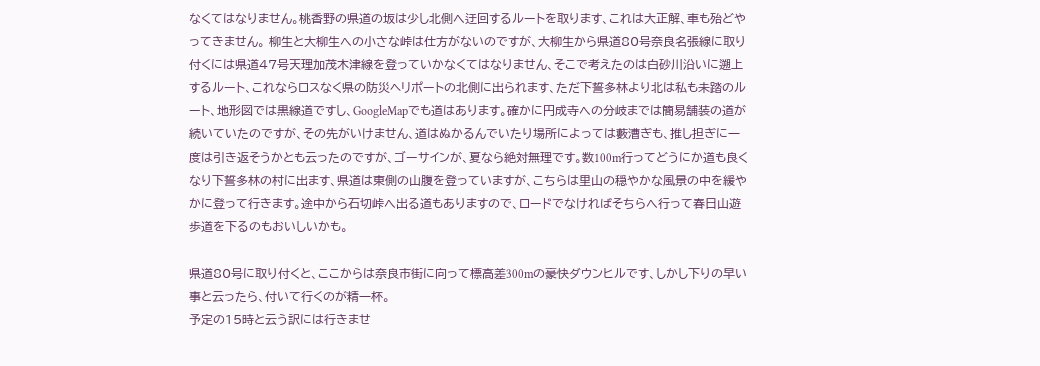なくてはなりません。桃香野の県道の坂は少し北側へ迂回するルートを取ります、これは大正解、車も殆どやってきません。 柳生と大柳生への小さな峠は仕方がないのですが、大柳生から県道80号奈良名張線に取り付くには県道47号天理加茂木津線を登っていかなくてはなりません、そこで考えたのは白砂川沿いに遡上するルート、これならロスなく県の防災ヘリポートの北側に出られます、ただ下誓多林より北は私も未踏のルート、地形図では黒線道ですし、GoogleMapでも道はあります。確かに円成寺への分岐までは簡易舗装の道が続いていたのですが、その先がいけません、道はぬかるんでいたり場所によっては藪漕ぎも、推し担ぎに一度は引き返そうかとも云ったのですが、ゴーサインが、夏なら絶対無理です。数100m行ってどうにか道も良くなり下誓多林の村に出ます、県道は東側の山腹を登っていますが、こちらは里山の穏やかな風景の中を緩やかに登って行きます。途中から石切峠へ出る道もありますので、ロードでなければそちらへ行って春日山遊歩道を下るのもおいしいかも。

県道80号に取り付くと、ここからは奈良市街に向って標高差300mの豪快ダウンヒルです、しかし下りの早い事と云ったら、付いて行くのが精一杯。
予定の15時と云う訳には行きませ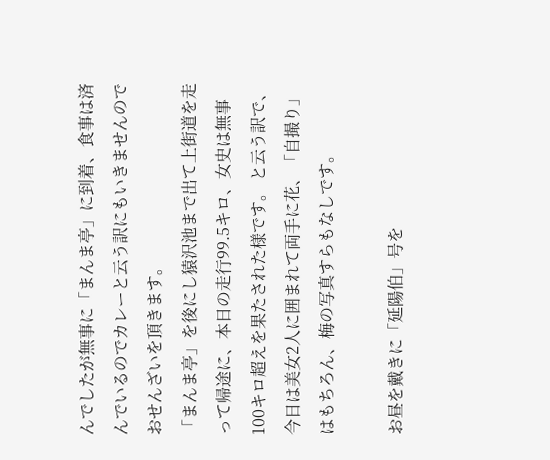んでしたが無事に「まんま亭」に到着、食事は済んでいるのでカレーと云う訳にもいきませんのでおせんざいを頂きます。
「まんま亭」を後にし猿沢池まで出て上街道を走って帰途に、本日の走行99.5キロ、女史は無事100キロ超えを果たされた様です。 と云う訳で、今日は美女2人に囲まれて両手に花、「自撮り」はもちろん、梅の写真すらもなしです。

お昼を戴きに「延陽伯」号を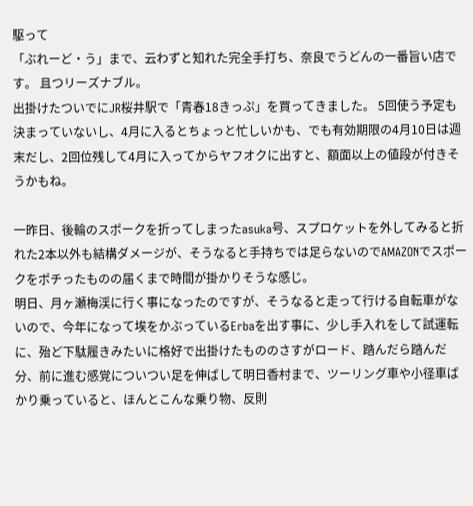駆って
「ぶれーど・う」まで、云わずと知れた完全手打ち、奈良でうどんの一番旨い店です。 且つリーズナブル。
出掛けたついでにJR桜井駅で「青春18きっぷ」を買ってきました。 5回使う予定も決まっていないし、4月に入るとちょっと忙しいかも、でも有効期限の4月10日は週末だし、2回位残して4月に入ってからヤフオクに出すと、額面以上の値段が付きそうかもね。

一昨日、後輪のスポークを折ってしまったasuka号、スプロケットを外してみると折れた2本以外も結構ダメージが、そうなると手持ちでは足らないのでAMAZONでスポークをポチったものの届くまで時間が掛かりそうな感じ。
明日、月ヶ瀬梅渓に行く事になったのですが、そうなると走って行ける自転車がないので、今年になって埃をかぶっているErbaを出す事に、少し手入れをして試運転に、殆ど下駄履きみたいに格好で出掛けたもののさすがロード、踏んだら踏んだ分、前に進む感覚についつい足を伸ばして明日香村まで、ツーリング車や小径車ばかり乗っていると、ほんとこんな乗り物、反則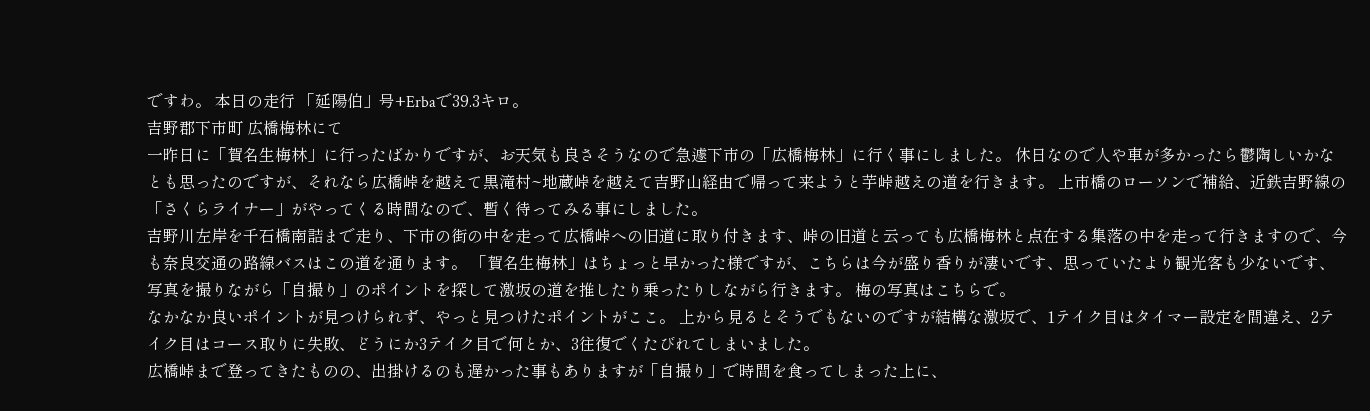ですわ。 本日の走行 「延陽伯」号+Erbaで39.3キロ。
吉野郡下市町 広橋梅林にて
一昨日に「賀名生梅林」に行ったばかりですが、お天気も良さそうなので急遽下市の「広橋梅林」に行く事にしました。 休日なので人や車が多かったら鬱陶しいかなとも思ったのですが、それなら広橋峠を越えて黒滝村~地蔵峠を越えて吉野山経由で帰って来ようと芋峠越えの道を行きます。 上市橋のローソンで補給、近鉄吉野線の「さくらライナー」がやってくる時間なので、暫く待ってみる事にしました。
吉野川左岸を千石橋南詰まで走り、下市の街の中を走って広橋峠への旧道に取り付きます、峠の旧道と云っても広橋梅林と点在する集落の中を走って行きますので、今も奈良交通の路線バスはこの道を通ります。 「賀名生梅林」はちょっと早かった様ですが、こちらは今が盛り香りが凄いです、思っていたより観光客も少ないです、写真を撮りながら「自撮り」のポイントを探して激坂の道を推したり乗ったりしながら行きます。 梅の写真はこちらで。
なかなか良いポイントが見つけられず、やっと見つけたポイントがここ。 上から見るとそうでもないのですが結構な激坂で、1テイク目はタイマー設定を間違え、2テイク目はコース取りに失敗、どうにか3テイク目で何とか、3往復でくたびれてしまいました。
広橋峠まで登ってきたものの、出掛けるのも遅かった事もありますが「自撮り」で時間を食ってしまった上に、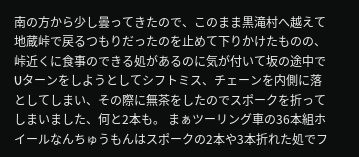南の方から少し曇ってきたので、このまま黒滝村へ越えて地蔵峠で戻るつもりだったのを止めて下りかけたものの、峠近くに食事のできる処があるのに気が付いて坂の途中でUターンをしようとしてシフトミス、チェーンを内側に落としてしまい、その際に無茶をしたのでスポークを折ってしまいました、何と2本も。 まぁツーリング車の36本組ホイールなんちゅうもんはスポークの2本や3本折れた処でフ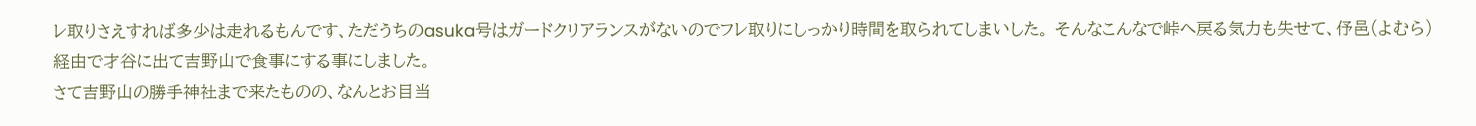レ取りさえすれば多少は走れるもんです、ただうちのasuka号はガードクリアランスがないのでフレ取りにしっかり時間を取られてしまいした。 そんなこんなで峠へ戻る気力も失せて、伃邑(よむら)経由で才谷に出て吉野山で食事にする事にしました。
さて吉野山の勝手神社まで来たものの、なんとお目当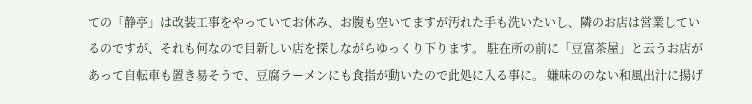ての「静亭」は改装工事をやっていてお休み、お腹も空いてますが汚れた手も洗いたいし、隣のお店は営業しているのですが、それも何なので目新しい店を探しながらゆっくり下ります。 駐在所の前に「豆富茶屋」と云うお店があって自転車も置き易そうで、豆腐ラーメンにも食指が動いたので此処に入る事に。 嫌味ののない和風出汁に揚げ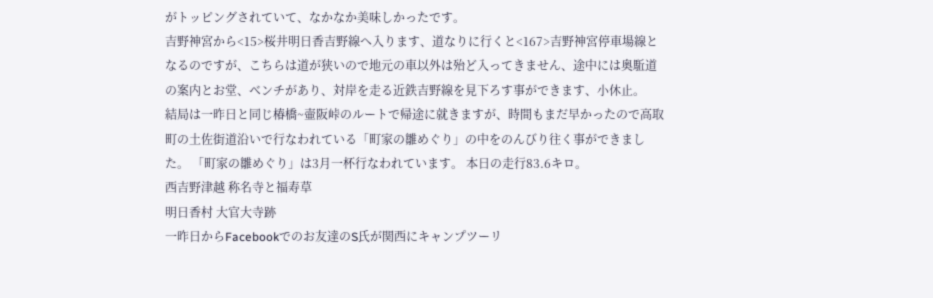がトッピングされていて、なかなか美味しかったです。
吉野神宮から<15>桜井明日香吉野線へ入ります、道なりに行くと<167>吉野神宮停車場線となるのですが、こちらは道が狭いので地元の車以外は殆ど入ってきません、途中には奥駈道の案内とお堂、ベンチがあり、対岸を走る近鉄吉野線を見下ろす事ができます、小休止。
結局は一昨日と同じ椿橋~壷阪峠のルートで帰途に就きますが、時間もまだ早かったので高取町の土佐街道沿いで行なわれている「町家の雛めぐり」の中をのんびり往く事ができました。 「町家の雛めぐり」は3月一杯行なわれています。 本日の走行83.6キロ。
西吉野津越 称名寺と福寿草
明日香村 大官大寺跡
一昨日からFacebookでのお友達のS氏が関西にキャンプツーリ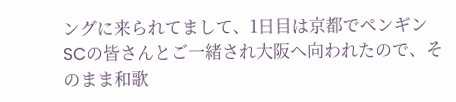ングに来られてまして、1日目は京都でペンギンSCの皆さんとご一緒され大阪へ向われたので、そのまま和歌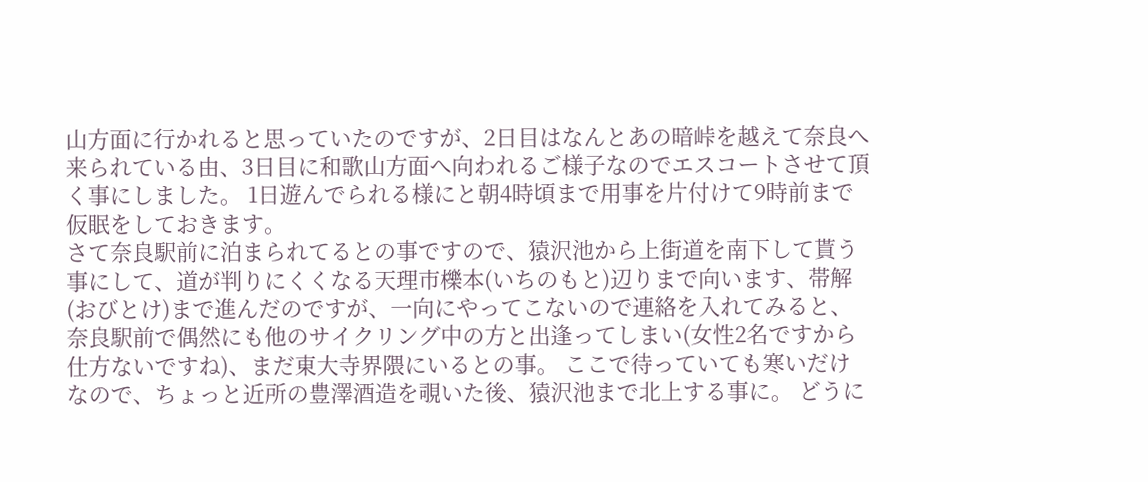山方面に行かれると思っていたのですが、2日目はなんとあの暗峠を越えて奈良へ来られている由、3日目に和歌山方面へ向われるご様子なのでエスコートさせて頂く事にしました。 1日遊んでられる様にと朝4時頃まで用事を片付けて9時前まで仮眠をしておきます。
さて奈良駅前に泊まられてるとの事ですので、猿沢池から上街道を南下して貰う事にして、道が判りにくくなる天理市櫟本(いちのもと)辺りまで向います、帯解(おびとけ)まで進んだのですが、一向にやってこないので連絡を入れてみると、奈良駅前で偶然にも他のサイクリング中の方と出逢ってしまい(女性2名ですから仕方ないですね)、まだ東大寺界隈にいるとの事。 ここで待っていても寒いだけなので、ちょっと近所の豊澤酒造を覗いた後、猿沢池まで北上する事に。 どうに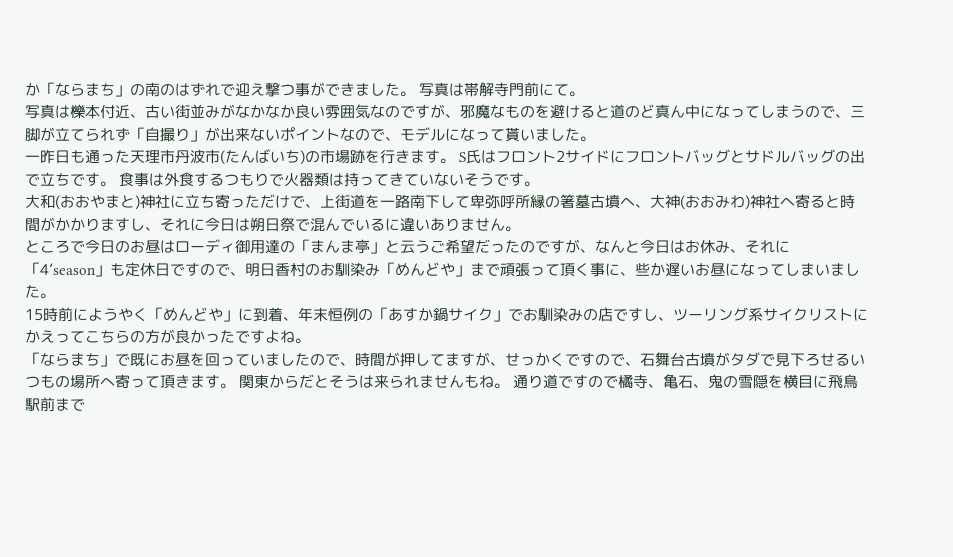か「ならまち」の南のはずれで迎え撃つ事ができました。 写真は帯解寺門前にて。
写真は櫟本付近、古い街並みがなかなか良い雰囲気なのですが、邪魔なものを避けると道のど真ん中になってしまうので、三脚が立てられず「自撮り」が出来ないポイントなので、モデルになって貰いました。
一昨日も通った天理市丹波市(たんばいち)の市場跡を行きます。 S氏はフロント2サイドにフロントバッグとサドルバッグの出で立ちです。 食事は外食するつもりで火器類は持ってきていないそうです。
大和(おおやまと)神社に立ち寄っただけで、上街道を一路南下して卑弥呼所縁の箸墓古墳へ、大神(おおみわ)神社へ寄ると時間がかかりますし、それに今日は朔日祭で混んでいるに違いありません。
ところで今日のお昼はローディ御用達の「まんま亭」と云うご希望だったのですが、なんと今日はお休み、それに「4’season」も定休日ですので、明日香村のお馴染み「めんどや」まで頑張って頂く事に、些か遅いお昼になってしまいました。
15時前にようやく「めんどや」に到着、年末恒例の「あすか鍋サイク」でお馴染みの店ですし、ツーリング系サイクリストにかえってこちらの方が良かったですよね。
「ならまち」で既にお昼を回っていましたので、時間が押してますが、せっかくですので、石舞台古墳がタダで見下ろせるいつもの場所へ寄って頂きます。 関東からだとそうは来られませんもね。 通り道ですので橘寺、亀石、鬼の雪隠を横目に飛鳥駅前まで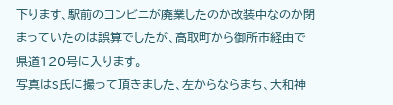下ります、駅前のコンビニが廃業したのか改装中なのか閉まっていたのは誤算でしたが、高取町から御所市経由で県道120号に入ります。
写真はS氏に撮って頂きました、左からならまち、大和神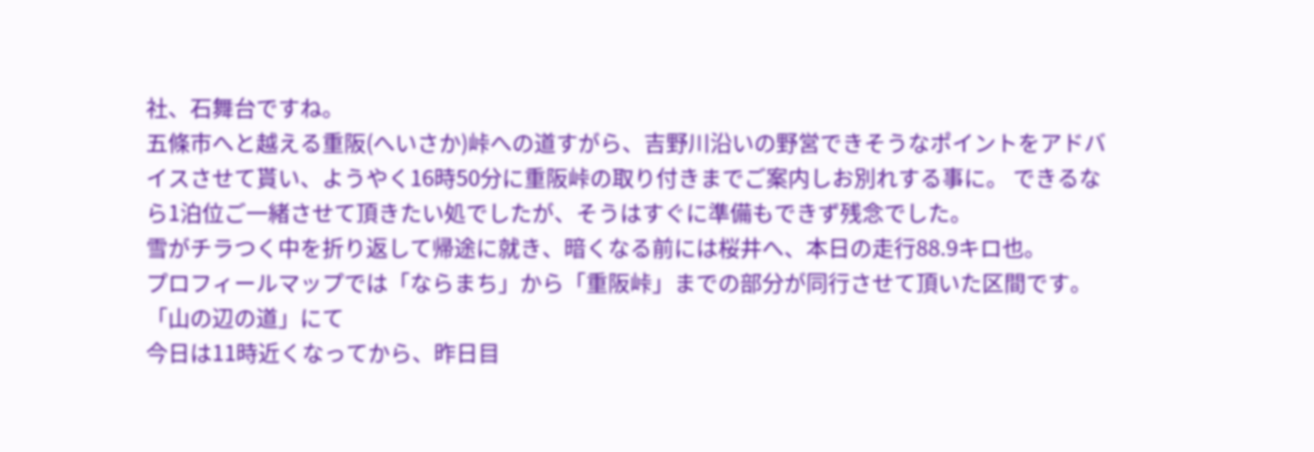社、石舞台ですね。
五條市へと越える重阪(へいさか)峠への道すがら、吉野川沿いの野営できそうなポイントをアドバイスさせて貰い、ようやく16時50分に重阪峠の取り付きまでご案内しお別れする事に。 できるなら1泊位ご一緒させて頂きたい処でしたが、そうはすぐに準備もできず残念でした。
雪がチラつく中を折り返して帰途に就き、暗くなる前には桜井へ、本日の走行88.9キロ也。
プロフィールマップでは「ならまち」から「重阪峠」までの部分が同行させて頂いた区間です。
「山の辺の道」にて
今日は11時近くなってから、昨日目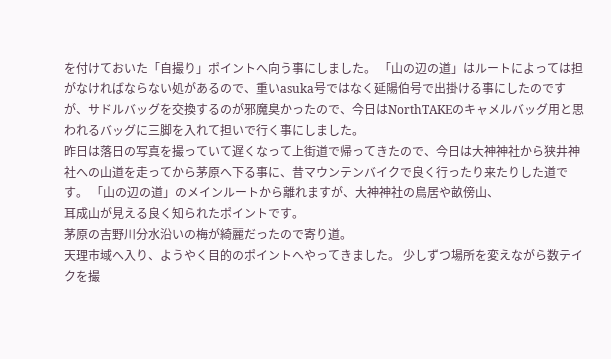を付けておいた「自撮り」ポイントへ向う事にしました。 「山の辺の道」はルートによっては担がなければならない処があるので、重いasuka号ではなく延陽伯号で出掛ける事にしたのですが、サドルバッグを交換するのが邪魔臭かったので、今日はNorthTAKEのキャメルバッグ用と思われるバッグに三脚を入れて担いで行く事にしました。
昨日は落日の写真を撮っていて遅くなって上街道で帰ってきたので、今日は大神神社から狭井神社への山道を走ってから茅原へ下る事に、昔マウンテンバイクで良く行ったり来たりした道です。 「山の辺の道」のメインルートから離れますが、大神神社の鳥居や畝傍山、
耳成山が見える良く知られたポイントです。
茅原の吉野川分水沿いの梅が綺麗だったので寄り道。
天理市域へ入り、ようやく目的のポイントへやってきました。 少しずつ場所を変えながら数テイクを撮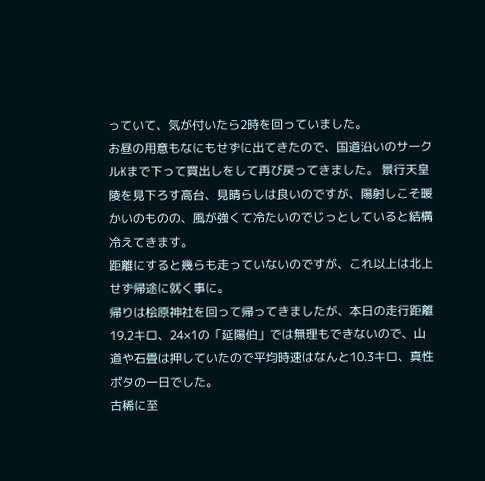っていて、気が付いたら2時を回っていました。
お昼の用意もなにもせずに出てきたので、国道沿いのサークルKまで下って買出しをして再び戻ってきました。 景行天皇陵を見下ろす高台、見晴らしは良いのですが、陽射しこそ暖かいのものの、風が強くて冷たいのでじっとしていると結構冷えてきます。
距離にすると幾らも走っていないのですが、これ以上は北上せず帰途に就く事に。
帰りは桧原神社を回って帰ってきましたが、本日の走行距離19.2キロ、24×1の「延陽伯」では無理もできないので、山道や石畳は押していたので平均時速はなんと10.3キロ、真性ポタの一日でした。
古稀に至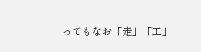ってもなお「走」「工」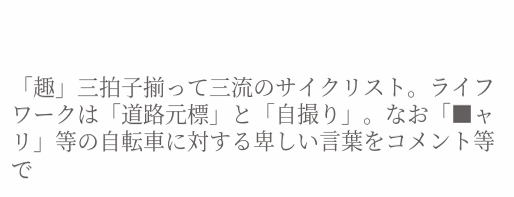「趣」三拍子揃って三流のサイクリスト。ライフワークは「道路元標」と「自撮り」。なお「■ャリ」等の自転車に対する卑しい言葉をコメント等で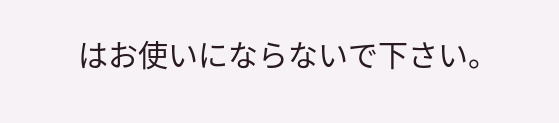はお使いにならないで下さい。